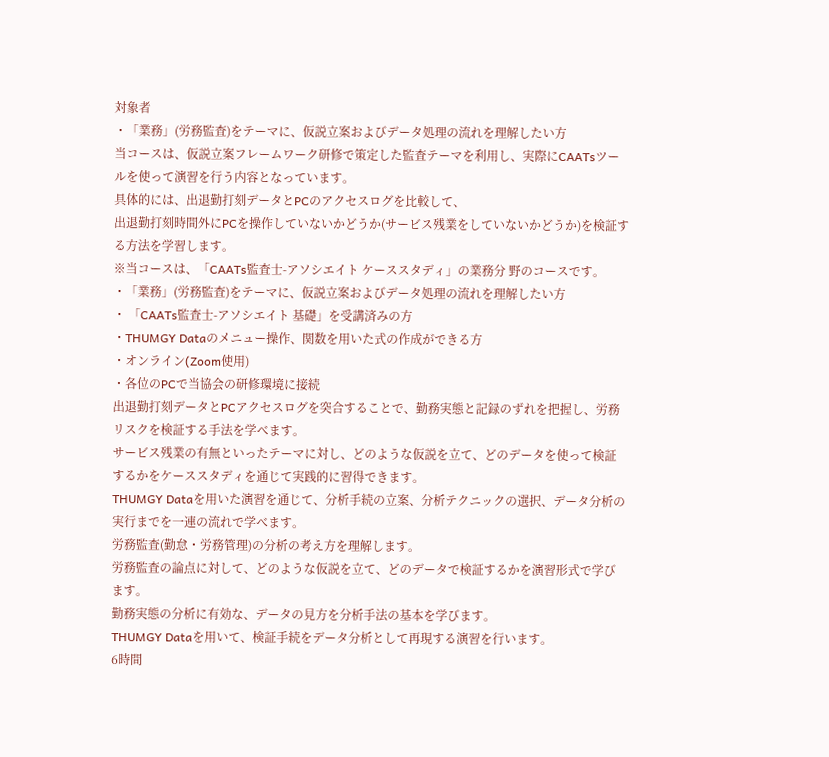対象者
・「業務」(労務監査)をテーマに、仮説立案およびデータ処理の流れを理解したい方
当コースは、仮説立案フレームワーク研修で策定した監査テーマを利用し、実際にCAATsツールを使って演習を行う内容となっています。
具体的には、出退勤打刻データとPCのアクセスログを比較して、
出退勤打刻時間外にPCを操作していないかどうか(サービス残業をしていないかどうか)を検証する方法を学習します。
※当コースは、「CAATs監査士-アソシエイト ケーススタディ」の業務分 野のコースです。
・「業務」(労務監査)をテーマに、仮説立案およびデータ処理の流れを理解したい方
・ 「CAATs監査士-アソシエイト 基礎」を受講済みの方
・THUMGY Dataのメニュー操作、関数を用いた式の作成ができる方
・オンライン(Zoom使用)
・各位のPCで当協会の研修環境に接続
出退勤打刻データとPCアクセスログを突合することで、勤務実態と記録のずれを把握し、労務リスクを検証する手法を学べます。
サービス残業の有無といったテーマに対し、どのような仮説を立て、どのデータを使って検証するかをケーススタディを通じて実践的に習得できます。
THUMGY Dataを用いた演習を通じて、分析手続の立案、分析テクニックの選択、データ分析の実行までを一連の流れで学べます。
労務監査(勤怠・労務管理)の分析の考え方を理解します。
労務監査の論点に対して、どのような仮説を立て、どのデータで検証するかを演習形式で学びます。
勤務実態の分析に有効な、データの見方を分析手法の基本を学びます。
THUMGY Dataを用いて、検証手続をデータ分析として再現する演習を行います。
6時間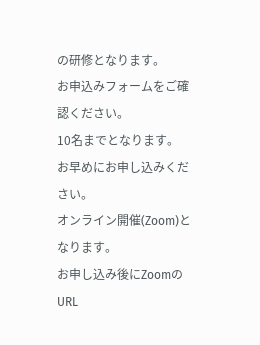の研修となります。
お申込みフォームをご確認ください。
10名までとなります。
お早めにお申し込みください。
オンライン開催(Zoom)となります。
お申し込み後にZoomのURL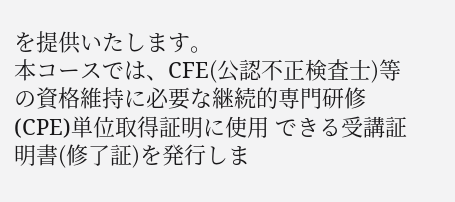を提供いたします。
本コースでは、CFE(公認不正検査士)等の資格維持に必要な継続的専門研修(CPE)単位取得証明に使用 できる受講証明書(修了証)を発行しま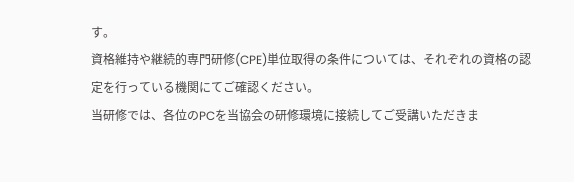す。
資格維持や継続的専門研修(CPE)単位取得の条件については、それぞれの資格の認定を行っている機関にてご確認ください。
当研修では、各位のPCを当協会の研修環境に接続してご受講いただきま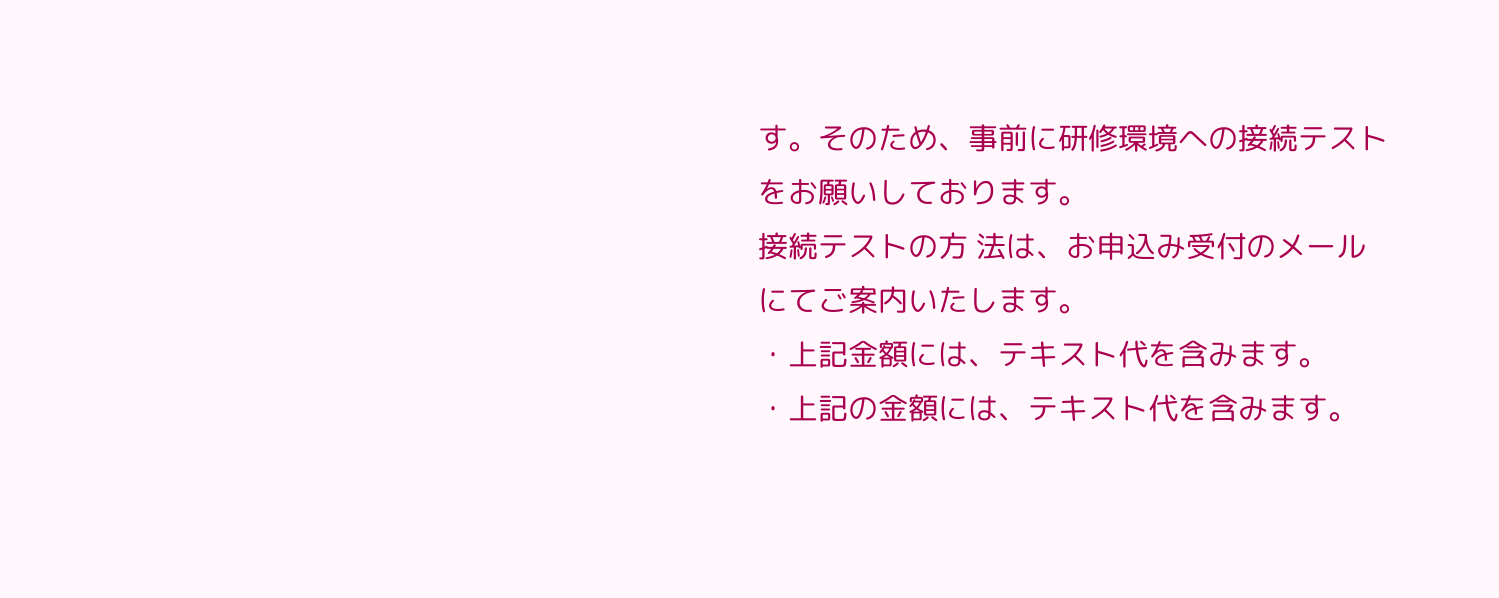す。そのため、事前に研修環境への接続テストをお願いしております。
接続テストの方 法は、お申込み受付のメールにてご案内いたします。
・上記金額には、テキスト代を含みます。
・上記の金額には、テキスト代を含みます。